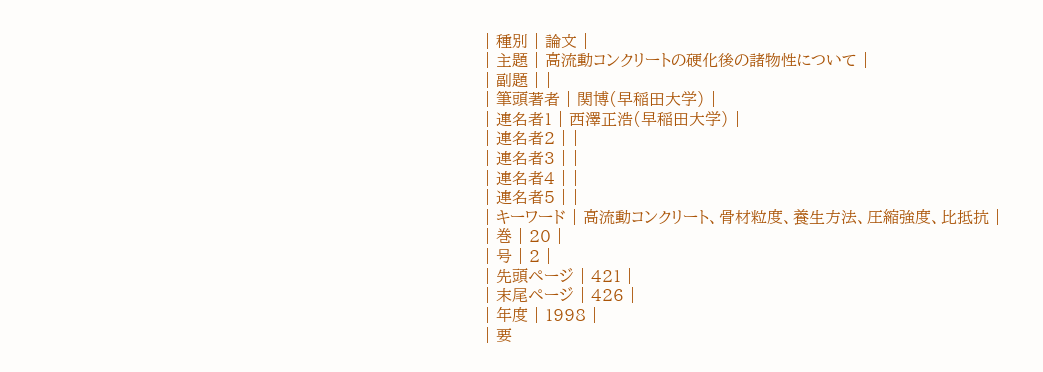| 種別 | 論文 |
| 主題 | 高流動コンクリートの硬化後の諸物性について |
| 副題 | |
| 筆頭著者 | 関博(早稲田大学) |
| 連名者1 | 西澤正浩(早稲田大学) |
| 連名者2 | |
| 連名者3 | |
| 連名者4 | |
| 連名者5 | |
| キーワード | 高流動コンクリート、骨材粒度、養生方法、圧縮強度、比抵抗 |
| 巻 | 20 |
| 号 | 2 |
| 先頭ページ | 421 |
| 末尾ページ | 426 |
| 年度 | 1998 |
| 要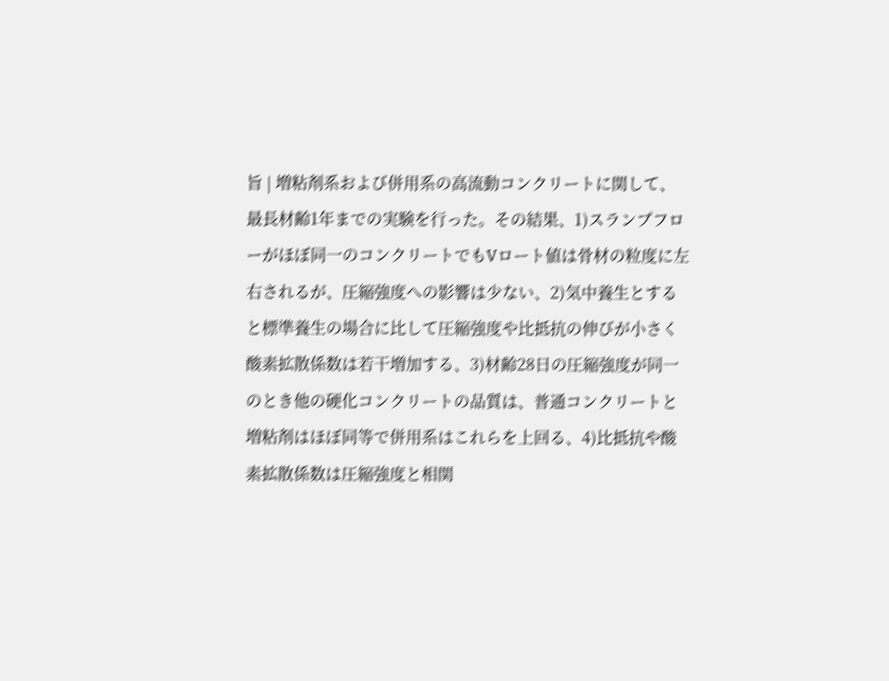旨 | 増粘剤系および併用系の高流動コンクリートに関して、最長材齢1年までの実験を行った。その結果、1)スランプフローがほぼ同一のコンクリートでもVロート値は骨材の粒度に左右されるが、圧縮強度への影響は少ない、2)気中養生とすると標準養生の場合に比して圧縮強度や比抵抗の伸びが小さく酸素拡散係数は若干増加する、3)材齢28日の圧縮強度が同一のとき他の硬化コンクリートの品質は、普通コンクリートと増粘剤はほぼ同等で併用系はこれらを上回る、4)比抵抗や酸素拡散係数は圧縮強度と相関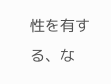性を有する、な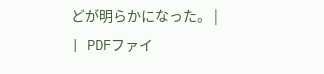どが明らかになった。 |
| PDFファイ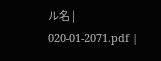ル名 | 020-01-2071.pdf |